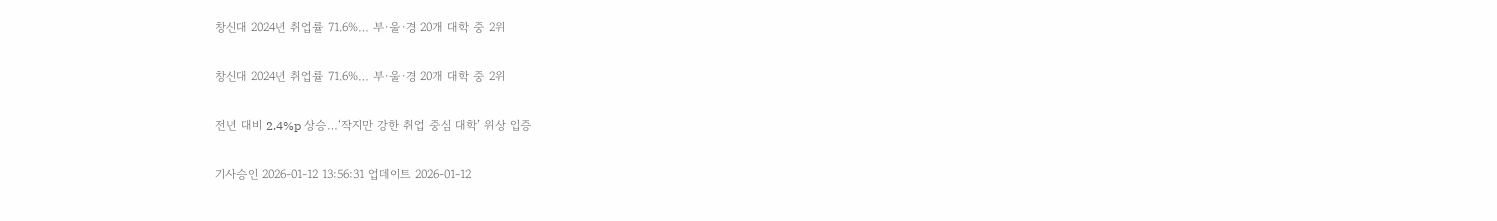창신대 2024년 취업률 71.6%… 부·울·경 20개 대학 중 2위

창신대 2024년 취업률 71.6%… 부·울·경 20개 대학 중 2위

전년 대비 2.4%p 상승…‘작지만 강한 취업 중심 대학’ 위상 입증

기사승인 2026-01-12 13:56:31 업데이트 2026-01-12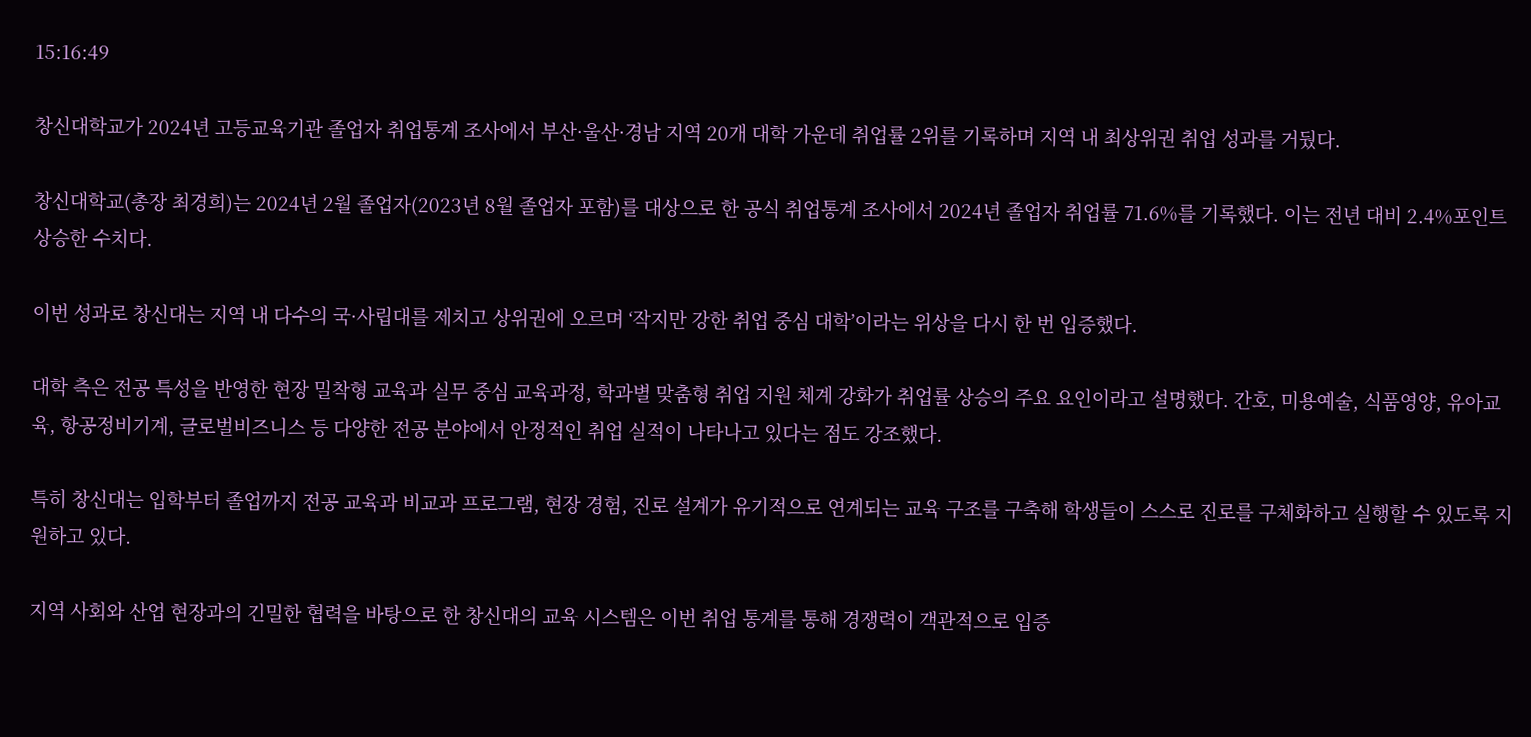15:16:49

창신대학교가 2024년 고등교육기관 졸업자 취업통계 조사에서 부산·울산·경남 지역 20개 대학 가운데 취업률 2위를 기록하며 지역 내 최상위권 취업 성과를 거뒀다.

창신대학교(총장 최경희)는 2024년 2월 졸업자(2023년 8월 졸업자 포함)를 대상으로 한 공식 취업통계 조사에서 2024년 졸업자 취업률 71.6%를 기록했다. 이는 전년 대비 2.4%포인트 상승한 수치다.

이번 성과로 창신대는 지역 내 다수의 국·사립대를 제치고 상위권에 오르며 ‘작지만 강한 취업 중심 대학’이라는 위상을 다시 한 번 입증했다.

대학 측은 전공 특성을 반영한 현장 밀착형 교육과 실무 중심 교육과정, 학과별 맞춤형 취업 지원 체계 강화가 취업률 상승의 주요 요인이라고 설명했다. 간호, 미용예술, 식품영양, 유아교육, 항공정비기계, 글로벌비즈니스 등 다양한 전공 분야에서 안정적인 취업 실적이 나타나고 있다는 점도 강조했다.

특히 창신대는 입학부터 졸업까지 전공 교육과 비교과 프로그램, 현장 경험, 진로 설계가 유기적으로 연계되는 교육 구조를 구축해 학생들이 스스로 진로를 구체화하고 실행할 수 있도록 지원하고 있다.

지역 사회와 산업 현장과의 긴밀한 협력을 바탕으로 한 창신대의 교육 시스템은 이번 취업 통계를 통해 경쟁력이 객관적으로 입증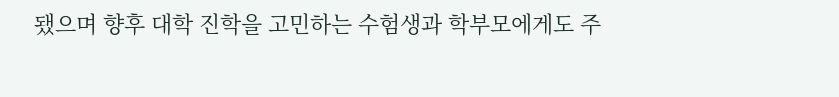됐으며 향후 대학 진학을 고민하는 수험생과 학부모에게도 주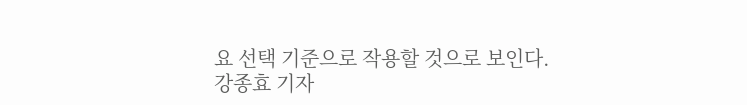요 선택 기준으로 작용할 것으로 보인다.
강종효 기자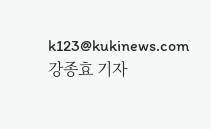k123@kukinews.com
강종효 기자